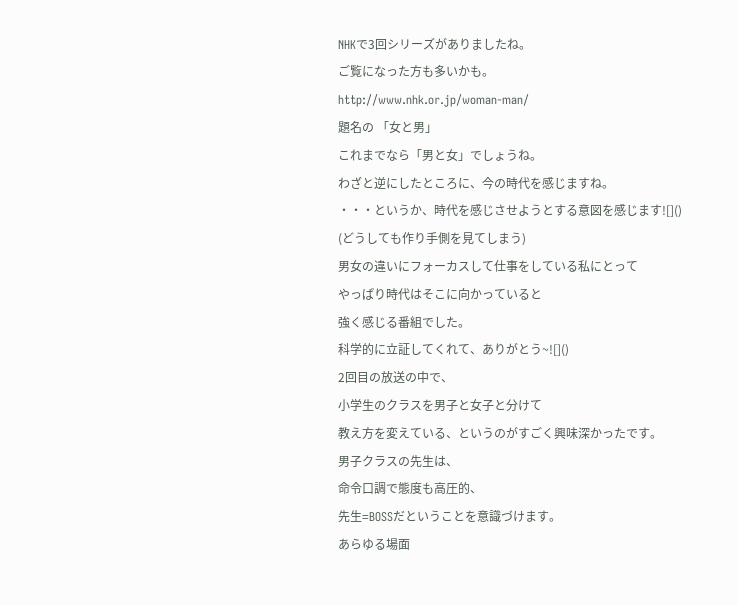NHKで3回シリーズがありましたね。
ご覧になった方も多いかも。
http://www.nhk.or.jp/woman-man/
題名の 「女と男」
これまでなら「男と女」でしょうね。
わざと逆にしたところに、今の時代を感じますね。
・・・というか、時代を感じさせようとする意図を感じます![]()
(どうしても作り手側を見てしまう)
男女の違いにフォーカスして仕事をしている私にとって
やっぱり時代はそこに向かっていると
強く感じる番組でした。
科学的に立証してくれて、ありがとう~![]()
2回目の放送の中で、
小学生のクラスを男子と女子と分けて
教え方を変えている、というのがすごく興味深かったです。
男子クラスの先生は、
命令口調で態度も高圧的、
先生=BOSSだということを意識づけます。
あらゆる場面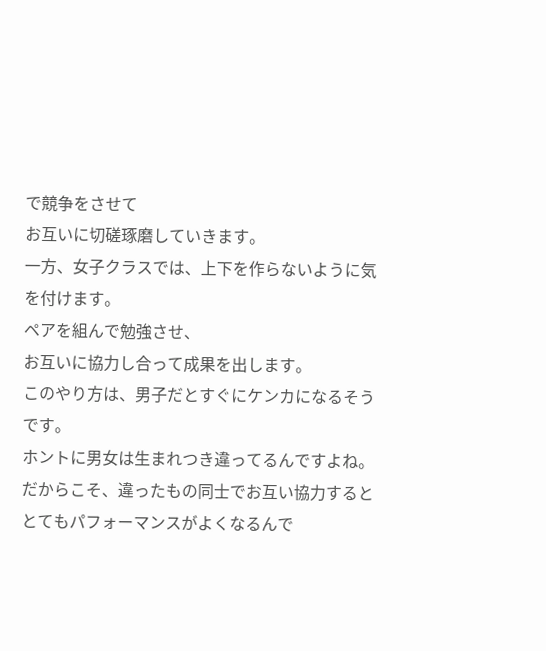で競争をさせて
お互いに切磋琢磨していきます。
一方、女子クラスでは、上下を作らないように気を付けます。
ペアを組んで勉強させ、
お互いに協力し合って成果を出します。
このやり方は、男子だとすぐにケンカになるそうです。
ホントに男女は生まれつき違ってるんですよね。
だからこそ、違ったもの同士でお互い協力すると
とてもパフォーマンスがよくなるんで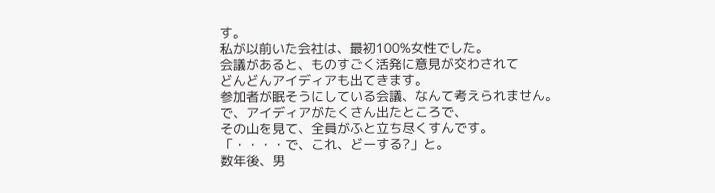す。
私が以前いた会社は、最初100%女性でした。
会議があると、ものすごく活発に意見が交わされて
どんどんアイディアも出てきます。
参加者が眠そうにしている会議、なんて考えられません。
で、アイディアがたくさん出たところで、
その山を見て、全員がふと立ち尽くすんです。
「・・・・で、これ、どーする?」と。
数年後、男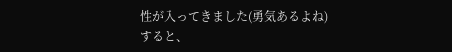性が入ってきました(勇気あるよね)
すると、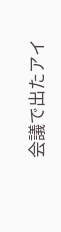会議で出たアイ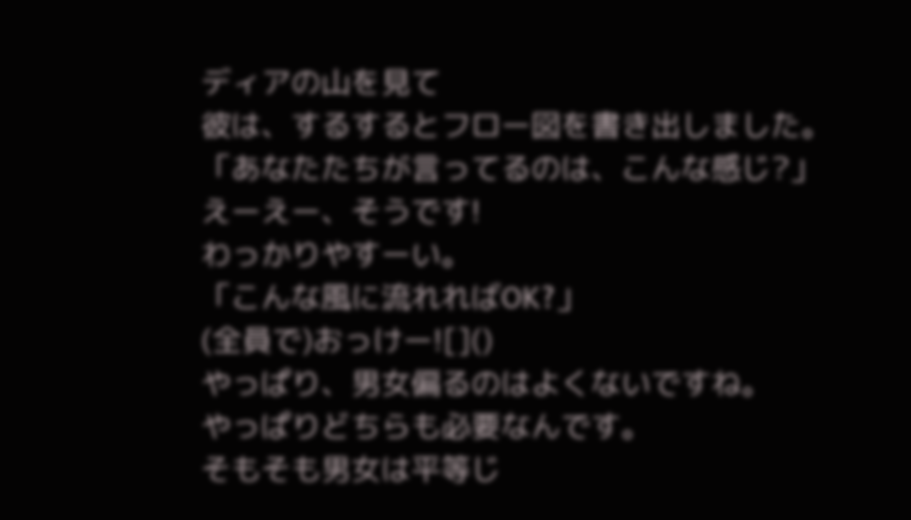ディアの山を見て
彼は、するするとフロー図を書き出しました。
「あなたたちが言ってるのは、こんな感じ?」
えーえー、そうです!
わっかりやすーい。
「こんな風に流れればOK?」
(全員で)おっけー![]()
やっぱり、男女偏るのはよくないですね。
やっぱりどちらも必要なんです。
そもそも男女は平等じ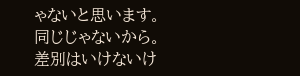ゃないと思います。
同じじゃないから。
差別はいけないけ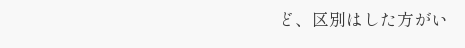ど、区別はした方がい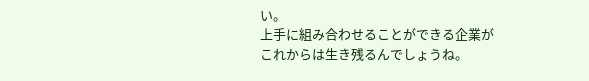い。
上手に組み合わせることができる企業が
これからは生き残るんでしょうね。